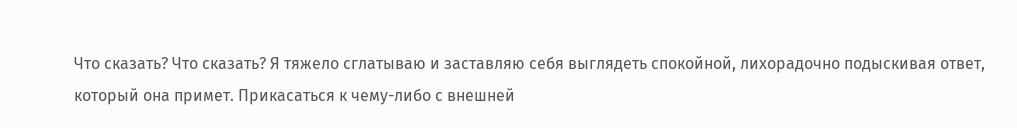Что сказать? Что сказать? Я тяжело сглатываю и заставляю себя выглядеть спокойной, лихорадочно подыскивая ответ, который она примет. Прикасаться к чему-либо с внешней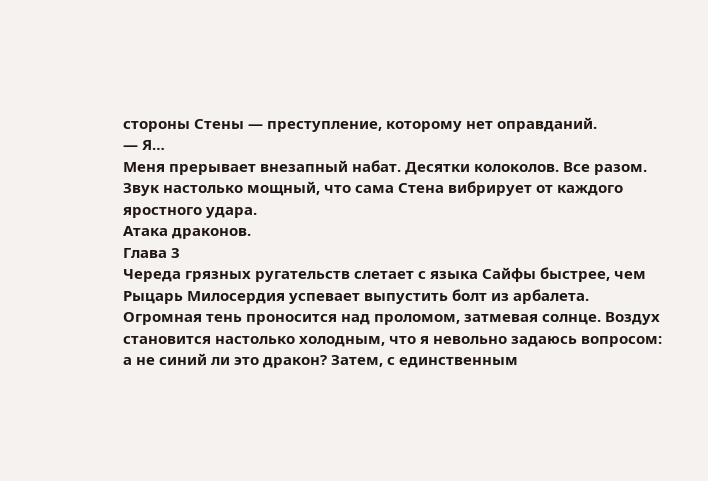стороны Стены — преступление, которому нет оправданий.
— Я…
Меня прерывает внезапный набат. Десятки колоколов. Все разом. Звук настолько мощный, что сама Стена вибрирует от каждого яростного удара.
Атака драконов.
Глава 3
Череда грязных ругательств слетает с языка Сайфы быстрее, чем Рыцарь Милосердия успевает выпустить болт из арбалета.
Огромная тень проносится над проломом, затмевая солнце. Воздух становится настолько холодным, что я невольно задаюсь вопросом: а не синий ли это дракон? Затем, с единственным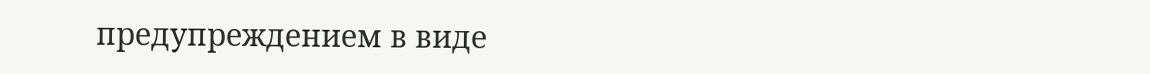предупреждением в виде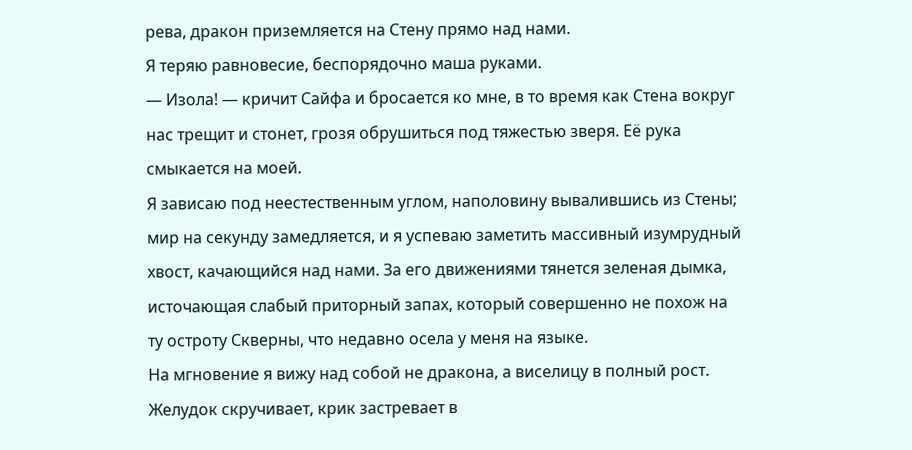рева, дракон приземляется на Стену прямо над нами.
Я теряю равновесие, беспорядочно маша руками.
— Изола! — кричит Сайфа и бросается ко мне, в то время как Стена вокруг нас трещит и стонет, грозя обрушиться под тяжестью зверя. Её рука смыкается на моей.
Я зависаю под неестественным углом, наполовину вывалившись из Стены; мир на секунду замедляется, и я успеваю заметить массивный изумрудный хвост, качающийся над нами. За его движениями тянется зеленая дымка, источающая слабый приторный запах, который совершенно не похож на ту остроту Скверны, что недавно осела у меня на языке.
На мгновение я вижу над собой не дракона, а виселицу в полный рост. Желудок скручивает, крик застревает в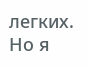легких. Но я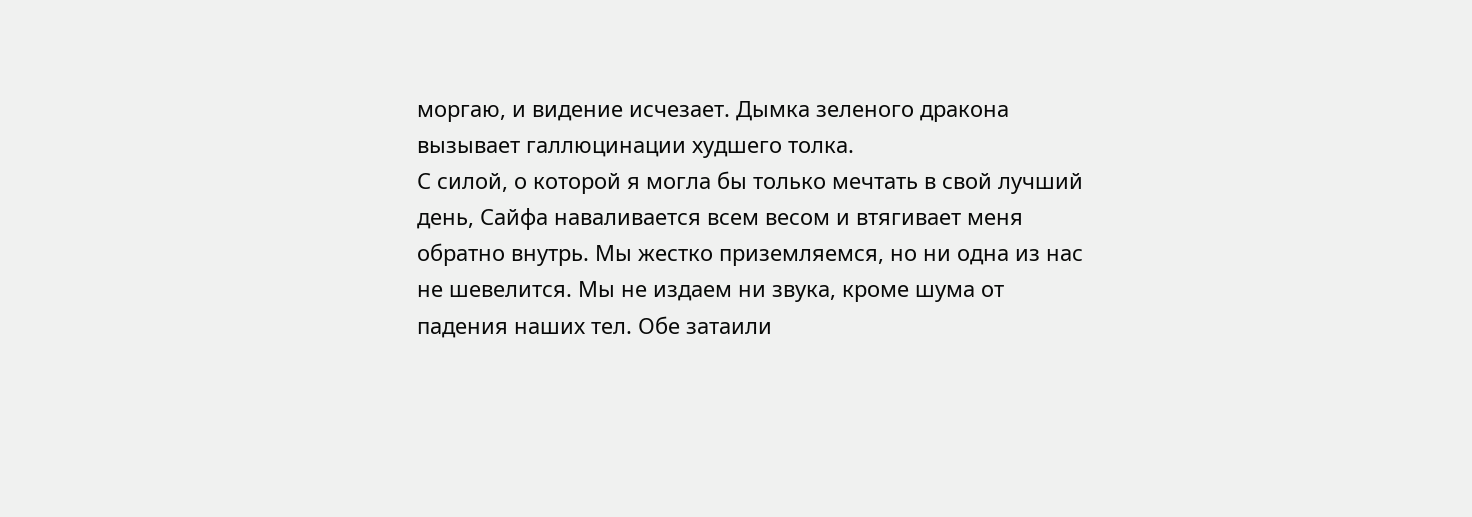моргаю, и видение исчезает. Дымка зеленого дракона вызывает галлюцинации худшего толка.
С силой, о которой я могла бы только мечтать в свой лучший день, Сайфа наваливается всем весом и втягивает меня обратно внутрь. Мы жестко приземляемся, но ни одна из нас не шевелится. Мы не издаем ни звука, кроме шума от падения наших тел. Обе затаили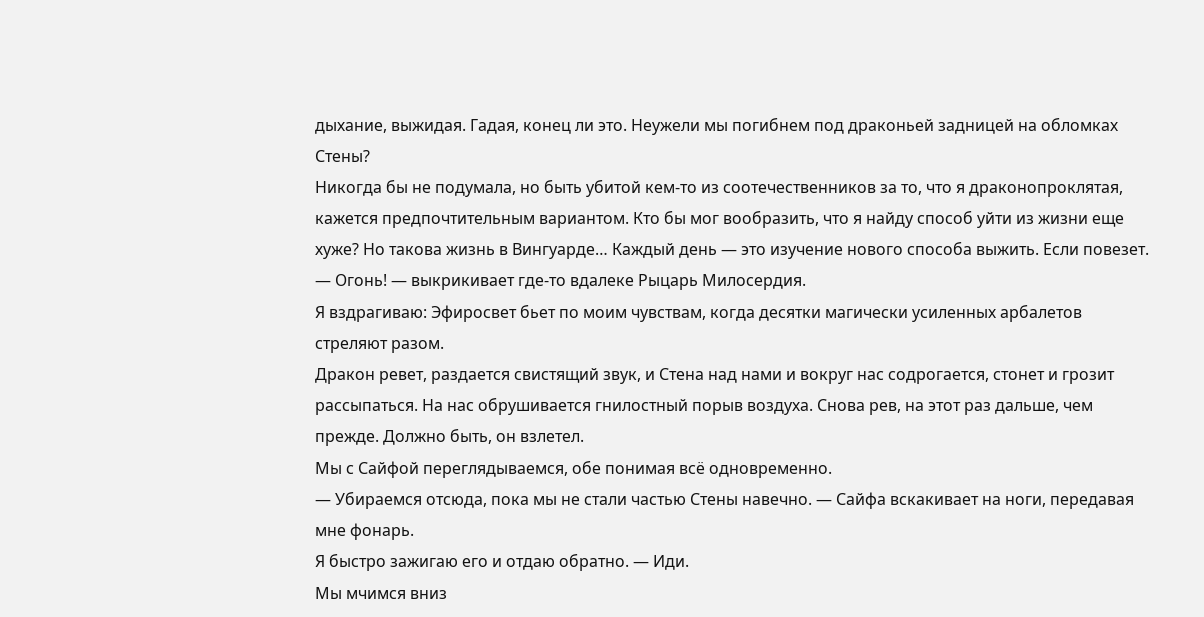дыхание, выжидая. Гадая, конец ли это. Неужели мы погибнем под драконьей задницей на обломках Стены?
Никогда бы не подумала, но быть убитой кем-то из соотечественников за то, что я драконопроклятая, кажется предпочтительным вариантом. Кто бы мог вообразить, что я найду способ уйти из жизни еще хуже? Но такова жизнь в Вингуарде… Каждый день — это изучение нового способа выжить. Если повезет.
— Огонь! — выкрикивает где-то вдалеке Рыцарь Милосердия.
Я вздрагиваю: Эфиросвет бьет по моим чувствам, когда десятки магически усиленных арбалетов стреляют разом.
Дракон ревет, раздается свистящий звук, и Стена над нами и вокруг нас содрогается, стонет и грозит рассыпаться. На нас обрушивается гнилостный порыв воздуха. Снова рев, на этот раз дальше, чем прежде. Должно быть, он взлетел.
Мы с Сайфой переглядываемся, обе понимая всё одновременно.
— Убираемся отсюда, пока мы не стали частью Стены навечно. — Сайфа вскакивает на ноги, передавая мне фонарь.
Я быстро зажигаю его и отдаю обратно. — Иди.
Мы мчимся вниз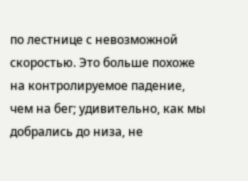по лестнице с невозможной скоростью. Это больше похоже на контролируемое падение, чем на бег; удивительно, как мы добрались до низа, не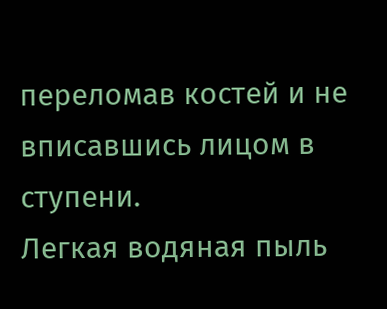переломав костей и не вписавшись лицом в ступени.
Легкая водяная пыль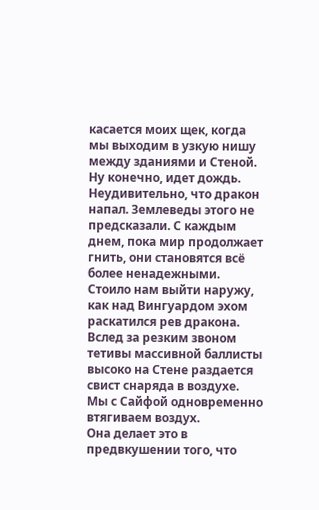касается моих щек, когда мы выходим в узкую нишу между зданиями и Стеной. Ну конечно, идет дождь. Неудивительно, что дракон напал. Землеведы этого не предсказали. С каждым днем, пока мир продолжает гнить, они становятся всё более ненадежными.
Стоило нам выйти наружу, как над Вингуардом эхом раскатился рев дракона. Вслед за резким звоном тетивы массивной баллисты высоко на Стене раздается свист снаряда в воздухе.
Мы с Сайфой одновременно втягиваем воздух.
Она делает это в предвкушении того, что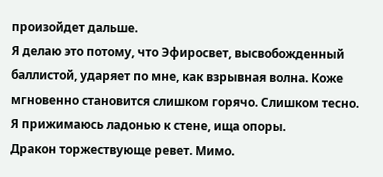произойдет дальше.
Я делаю это потому, что Эфиросвет, высвобожденный баллистой, ударяет по мне, как взрывная волна. Коже мгновенно становится слишком горячо. Слишком тесно. Я прижимаюсь ладонью к стене, ища опоры.
Дракон торжествующе ревет. Мимо.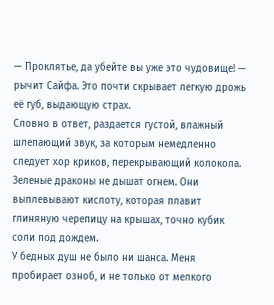— Проклятье, да убейте вы уже это чудовище! — рычит Сайфа. Это почти скрывает легкую дрожь её губ, выдающую страх.
Словно в ответ, раздается густой, влажный шлепающий звук, за которым немедленно следует хор криков, перекрывающий колокола. Зеленые драконы не дышат огнем. Они выплевывают кислоту, которая плавит глиняную черепицу на крышах, точно кубик соли под дождем.
У бедных душ не было ни шанса. Меня пробирает озноб, и не только от мелкого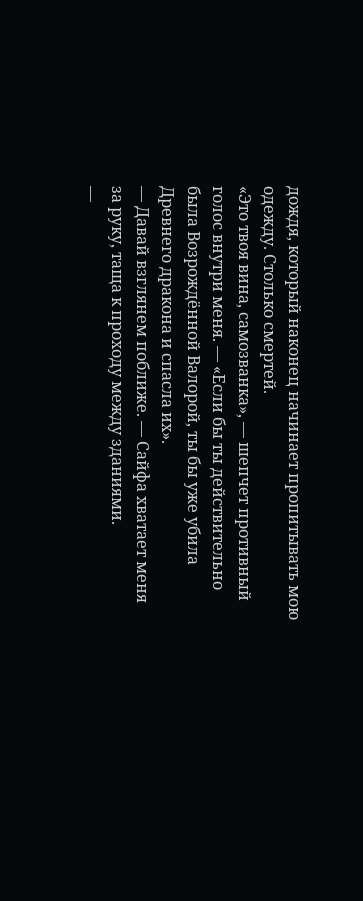дождя, который наконец начинает пропитывать мою одежду. Столько смертей.
«Это твоя вина, самозванка», — шепчет противный голос внутри меня. — «Если бы ты действительно была Возрождённой Валорой, ты бы уже убила Древнего дракона и спасла их».
— Давай взглянем поближе. — Сайфа хватает меня за руку, таща к проходу между зданиями.
—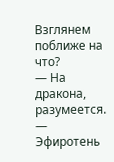Взглянем поближе на что?
— На дракона, разумеется. — Эфиротень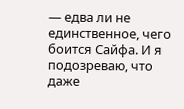— едва ли не единственное, чего боится Сайфа. И я подозреваю, что даже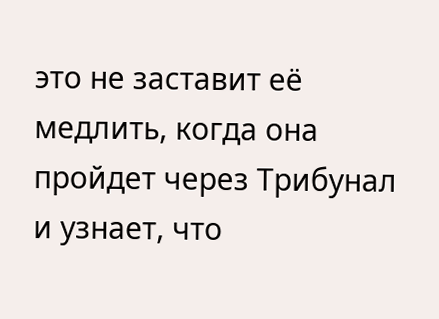это не заставит её медлить, когда она пройдет через Трибунал и узнает, что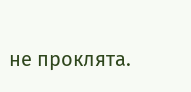не проклята.